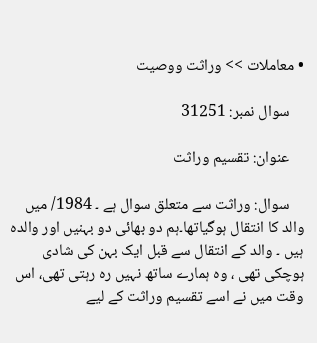• معاملات >> وراثت ووصیت

    سوال نمبر: 31251

    عنوان: تقسیم وراثت

    سوال: وراثت سے متعلق سوال ہے ۔ 1984/ میں والد کا انتقال ہوگیاتھا۔ہم دو بھائی دو بہنیں اور والدہ ہیں ۔ والد کے انتقال سے قبل ایک بہن کی شادی ہوچکی تھی ، وہ ہمارے ساتھ نہیں رہ رہتی تھی، اس وقت میں نے اسے تقسیم وراثت کے لیے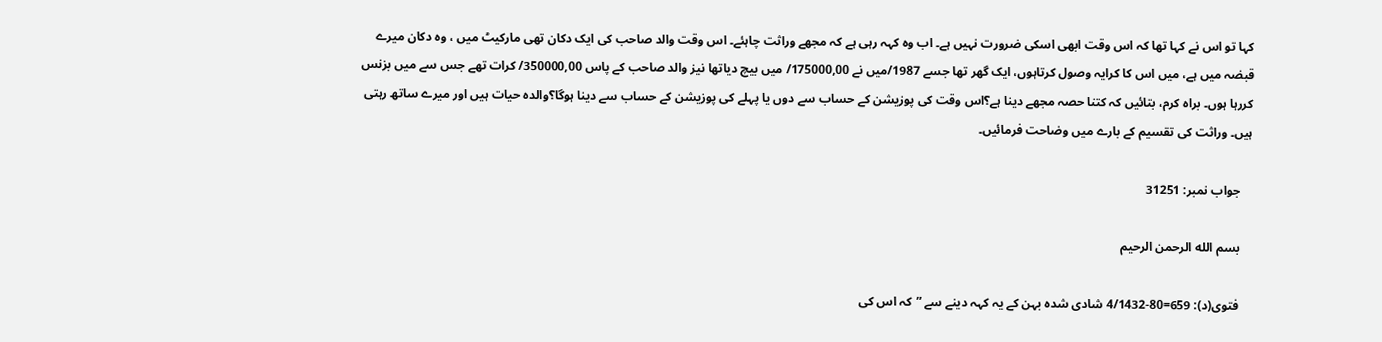کہا تو اس نے کہا تھا کہ اس وقت ابھی اسکی ضرورت نہیں ہے۔ اب وہ کہہ رہی ہے کہ مجھے وراثت چاہئے۔ اس وقت والد صاحب کی ایک دکان تھی مارکیٹ میں ، وہ دکان میرے قبضہ میں ہے، میں اس کا کرایہ وصول کرتاہوں، ایک گھر تھا جسے 1987/میں نے 175000,00/ میں بیچ دیاتھا نیز والد صاحب کے پاس 350000,00/ کرات تھے جس سے میں بزنس کررہا ہوں۔ براہ کرم، بتائیں کہ کتنا حصہ مجھے دینا ہے؟اس وقت کی پوزیشن کے حساب سے دوں یا پہلے کی پوزیشن کے حساب سے دینا ہوگا؟والدہ حیات ہیں اور میرے ساتھ رہتی ہیں۔ وراثت کی تقسیم کے بارے میں وضاحت فرمائیں۔

    جواب نمبر: 31251

    بسم الله الرحمن الرحيم

    فتوی(د): 659=80-4/1432 شادی شدہ بہن کے یہ کہہ دینے سے ”کہ اس کی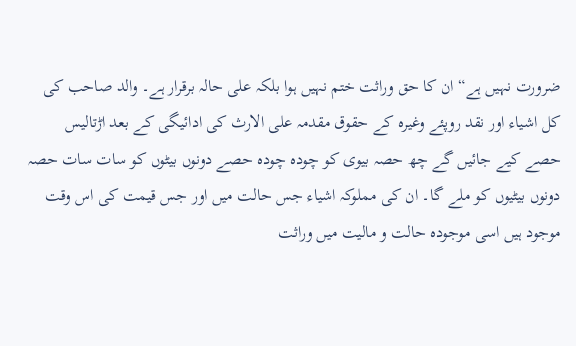ضرورت نہیں ہے“ ان کا حق وراثت ختم نہیں ہوا بلکہ علی حالہ برقرار ہے۔ والد صاحب کی کل اشیاء اور نقد روپئے وغیرہ کے حقوق مقدمہ علی الارث کی ادائیگی کے بعد اڑتالیس حصے کیے جائیں گے چھ حصہ بیوی کو چودہ چودہ حصے دونوں بیٹوں کو سات سات حصہ دونوں بیٹیوں کو ملے گا۔ ان کی مملوکہ اشیاء جس حالت میں اور جس قیمت کی اس وقت موجود ہیں اسی موجودہ حالت و مالیت میں وراثت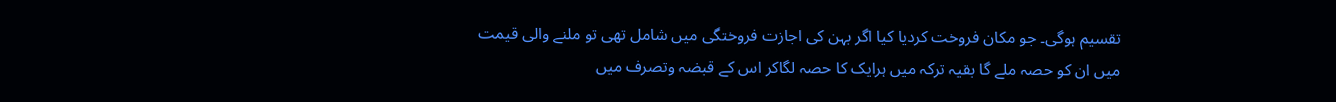تقسیم ہوگی۔ جو مکان فروخت کردیا کیا اگر بہن کی اجازت فروختگی میں شامل تھی تو ملنے والی قیمت میں ان کو حصہ ملے گا بقیہ ترکہ میں ہرایک کا حصہ لگاکر اس کے قبضہ وتصرف میں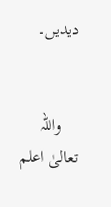دیدیں۔


    واللہ تعالیٰ اعلم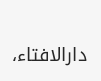دارالافتاء،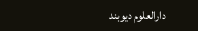دارالعلوم دیوبند